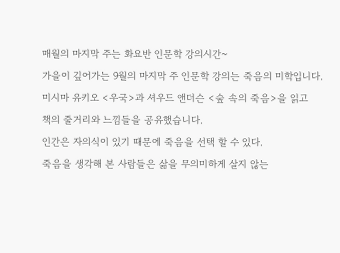매월의 마지막 주는 화요반 인문학 강의시간~
가을이 깊어가는 9월의 마지막 주 인문학 강의는 죽음의 미학입니다.
미시마 유키오 <우국>과 셔우드 앤더슨 <숲 속의 죽음>을 읽고
책의 줄거리와 느낌들을 공유했습니다.
인간은 자의식이 있기 때문에 죽음을 선택 할 수 있다.
죽음을 생각해 본 사람들은 삶을 무의미하게 살지 않는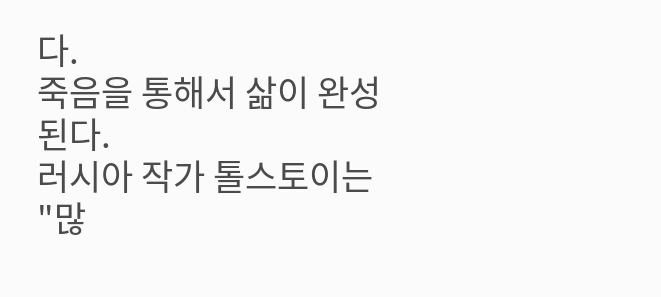다.
죽음을 통해서 삶이 완성된다.
러시아 작가 톨스토이는 "많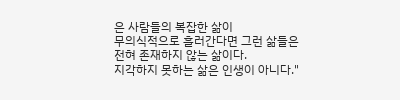은 사람들의 복잡한 삶이
무의식적으로 흘러간다면 그런 삶들은 전혀 존재하지 않는 삶이다.
지각하지 못하는 삶은 인생이 아니다."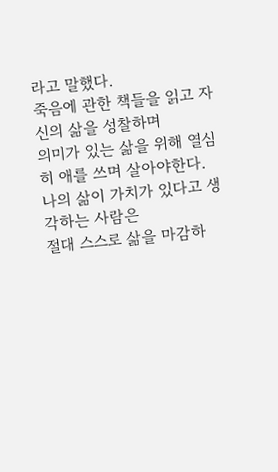라고 말했다.
죽음에 관한 책들을 읽고 자신의 삶을 성찰하며
의미가 있는 삶을 위해 열심히 애를 쓰며 살아야한다.
나의 삶이 가치가 있다고 생각하는 사람은
절대 스스로 삶을 마감하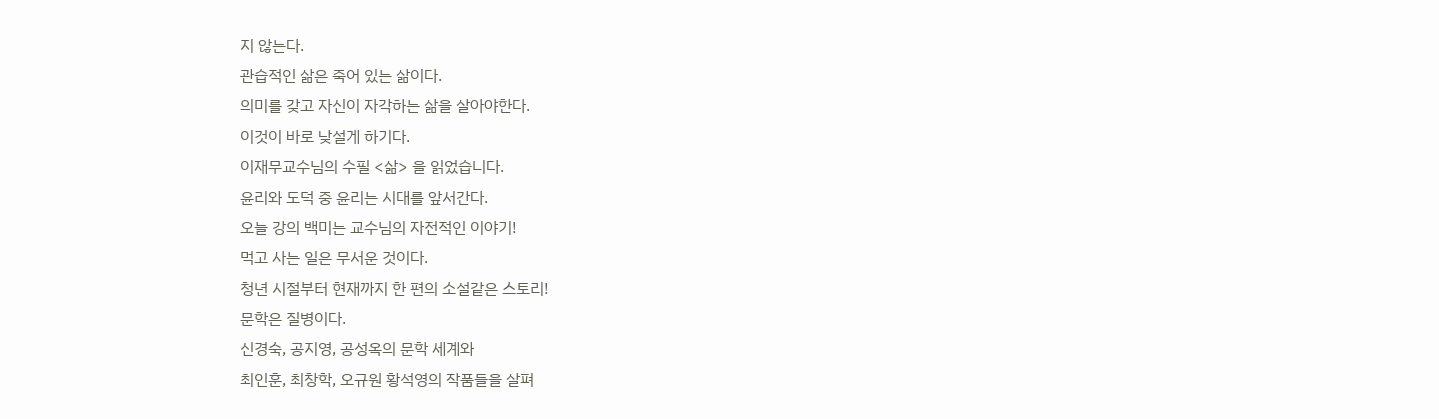지 않는다.
관습적인 삶은 죽어 있는 삶이다.
의미를 갖고 자신이 자각하는 삶을 살아야한다.
이것이 바로 낮설게 하기다.
이재무교수님의 수필 <삶> 을 읽었습니다.
윤리와 도덕 중 윤리는 시대를 앞서간다.
오늘 강의 백미는 교수님의 자전적인 이야기!
먹고 사는 일은 무서운 것이다.
청년 시절부터 현재까지 한 편의 소설같은 스토리!
문학은 질병이다.
신경숙, 공지영, 공성옥의 문학 세계와
최인훈, 최창학, 오규원 황석영의 작품들을 살펴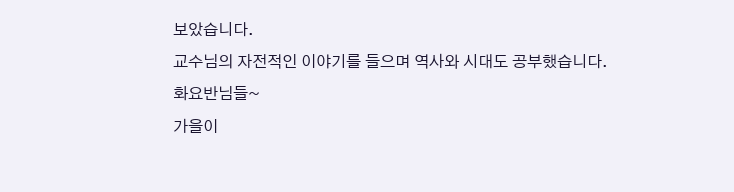보았습니다.
교수님의 자전적인 이야기를 들으며 역사와 시대도 공부했습니다.
화요반님들~
가을이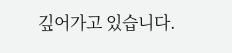깊어가고 있습니다.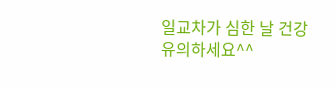일교차가 심한 날 건강 유의하세요^^